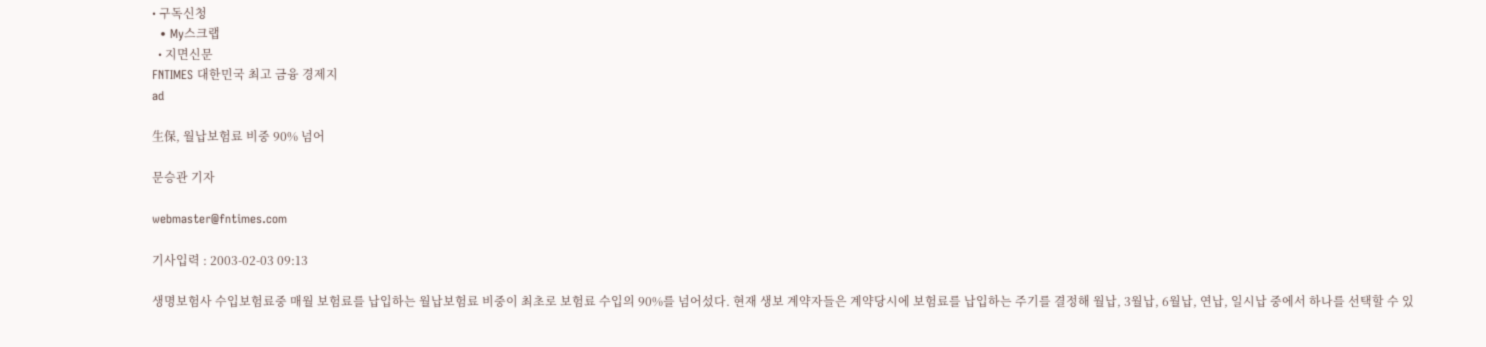• 구독신청
  • My스크랩
  • 지면신문
FNTIMES 대한민국 최고 금융 경제지
ad

生保, 월납보험료 비중 90% 넘어

문승관 기자

webmaster@fntimes.com

기사입력 : 2003-02-03 09:13

생명보험사 수입보험료중 매월 보험료를 납입하는 월납보험료 비중이 최초로 보험료 수입의 90%를 넘어섰다. 현재 생보 계약자들은 계약당시에 보험료를 납입하는 주기를 결정해 월납, 3월납, 6월납, 연납, 일시납 중에서 하나를 선택할 수 있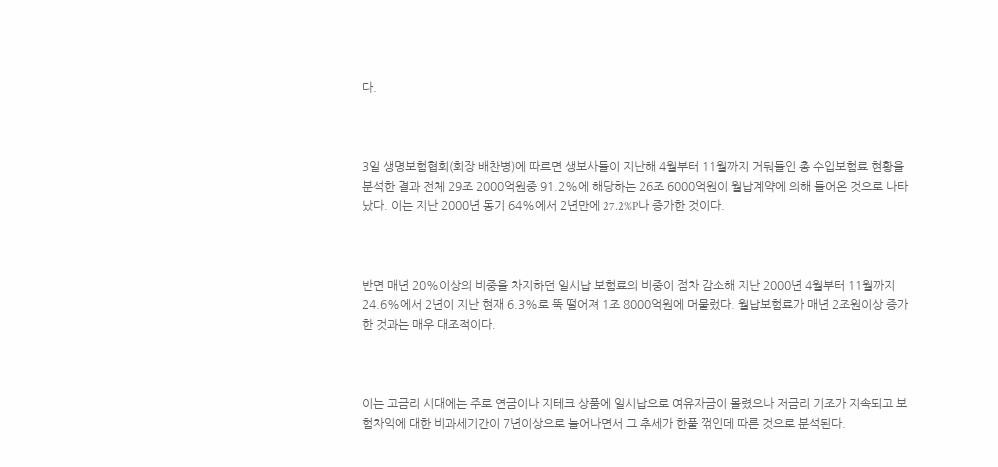다.



3일 생명보험협회(회장 배찬병)에 따르면 생보사들이 지난해 4월부터 11월까지 거둬들인 총 수입보험료 현황을 분석한 결과 전체 29조 2000억원중 91.2%에 해당하는 26조 6000억원이 월납계약에 의해 들어온 것으로 나타났다. 이는 지난 2000년 동기 64%에서 2년만에 27.2%P나 증가한 것이다.



반면 매년 20%이상의 비중을 차지하던 일시납 보험료의 비중이 점차 감소해 지난 2000년 4월부터 11월까지 24.6%에서 2년이 지난 현재 6.3%로 뚝 떨어져 1조 8000억원에 머물렀다. 월납보험료가 매년 2조원이상 증가한 것과는 매우 대조적이다.



이는 고금리 시대에는 주로 연금이나 지테크 상품에 일시납으로 여유자금이 몰렸으나 저금리 기조가 지속되고 보험차익에 대한 비과세기간이 7년이상으로 늘어나면서 그 추세가 한풀 꺾인데 따른 것으로 분석된다.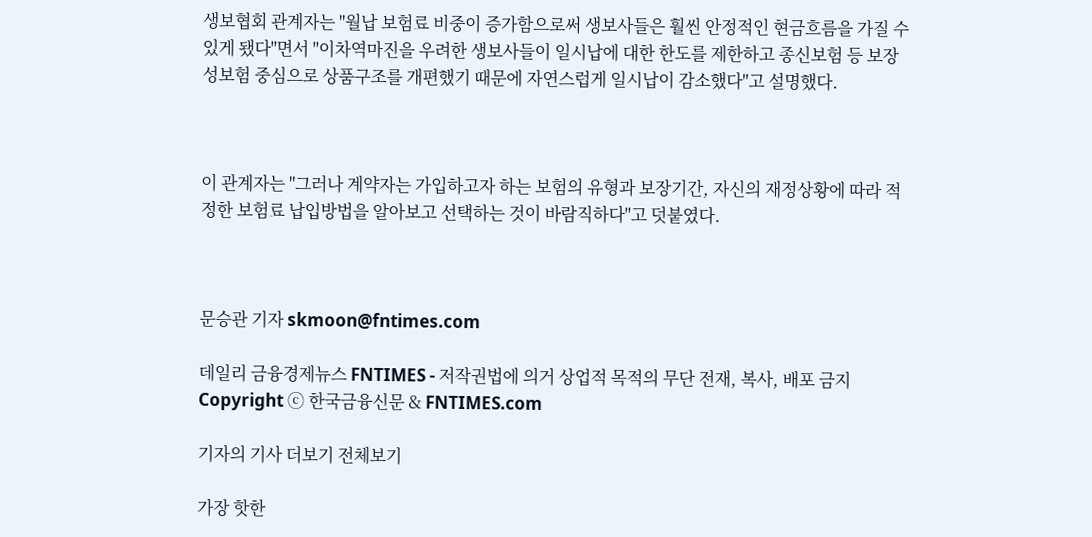생보협회 관계자는 "월납 보험료 비중이 증가함으로써 생보사들은 훨씬 안정적인 현금흐름을 가질 수 있게 됐다"면서 "이차역마진을 우려한 생보사들이 일시납에 대한 한도를 제한하고 종신보험 등 보장성보험 중심으로 상품구조를 개편했기 때문에 자연스럽게 일시납이 감소했다"고 설명했다.



이 관계자는 "그러나 계약자는 가입하고자 하는 보험의 유형과 보장기간, 자신의 재정상황에 따라 적정한 보험료 납입방법을 알아보고 선택하는 것이 바람직하다"고 덧붙였다.



문승관 기자 skmoon@fntimes.com

데일리 금융경제뉴스 FNTIMES - 저작권법에 의거 상업적 목적의 무단 전재, 복사, 배포 금지
Copyright ⓒ 한국금융신문 & FNTIMES.com

기자의 기사 더보기 전체보기

가장 핫한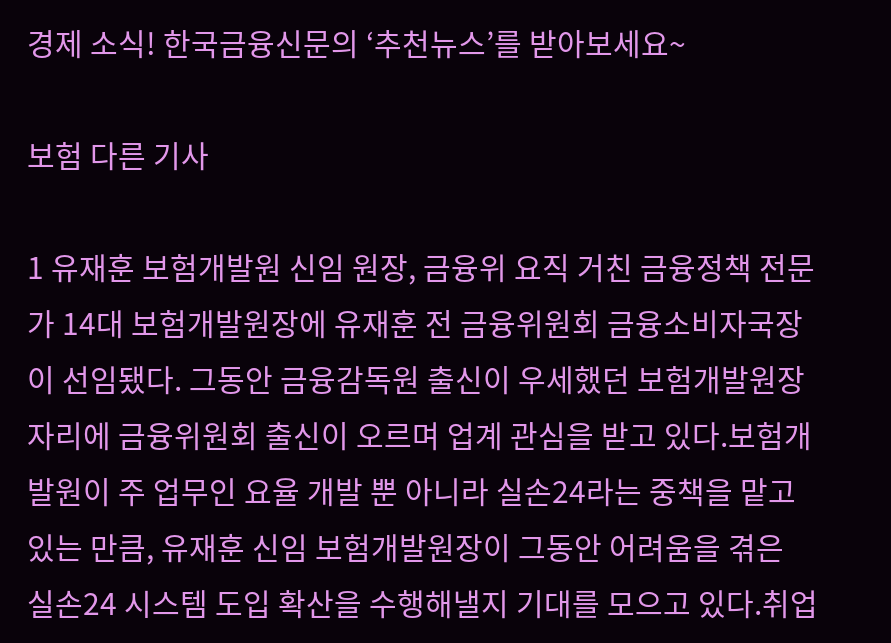경제 소식! 한국금융신문의 ‘추천뉴스’를 받아보세요~

보험 다른 기사

1 유재훈 보험개발원 신임 원장, 금융위 요직 거친 금융정책 전문가 14대 보험개발원장에 유재훈 전 금융위원회 금융소비자국장이 선임됐다. 그동안 금융감독원 출신이 우세했던 보험개발원장 자리에 금융위원회 출신이 오르며 업계 관심을 받고 있다.보험개발원이 주 업무인 요율 개발 뿐 아니라 실손24라는 중책을 맡고 있는 만큼, 유재훈 신임 보험개발원장이 그동안 어려움을 겪은 실손24 시스템 도입 확산을 수행해낼지 기대를 모으고 있다.취업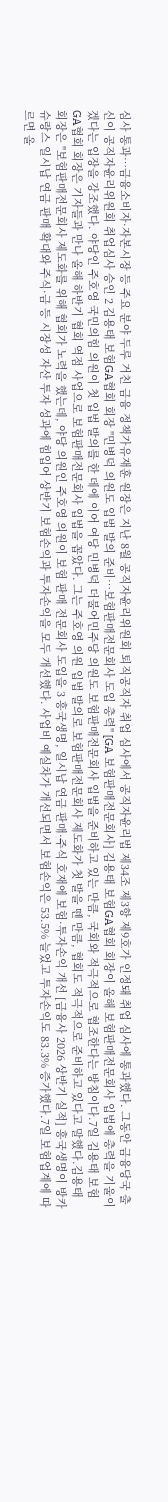심사 통과…금융소비자·자본시장 등 주요 분야 두루 거친 금융 정책가유재훈 원장은 지난 8월 공직자윤리위원회 퇴직공직자 취업 심사에서 공직자윤리법 제34조 제3항 제9호가 인정돼 취업 심사에 통과했다. 그동안 금융당국 출신이 공직자윤리위원회 취업심사 승인 2 김용태 보험GA협회 회장 "민병덕 의원도 입법 발의 준비…보험판매전문회사 도입 총력" [GA 보험판매전문회사] 김용태 보험GA협회 회장이 올해 보험판매전문회사 입법에 총력을 기울이겠다는 입장을 강조했다. 야당인 주호영 국민의힘 의원이 첫 입법 발의를 한 데에 이어 여당 민병덕 더불어민주당 의원도 보험판매전문회사 입법을 준비하고 있는 만큼, 국회와 적극적으로 협조한다는 방침이다.7일 김용태 보험GA협회 회장은 기자들과 만나 올해 하반기 협회 역점 사업으로 보험판매전문회사 입법을 꼽았다. 그는 주호영 의원 입법 발의로 보험판매전문회사 제도화가 첫 발을 뗀 만큼, 협회도 적극적으로 준비하고 있다고 말했다.김용태 회장은 "보험판매전문회사 제도화를 위해 협회가 노력을 했는데, 야당 의원인 주호영 의원이 보험 판매 전문회사 도입을 3 흥국생명, 일시납 연금 판매·주식 호재에 보험·투자손익 개선 [금융사 2026 상반기 실적] 흥국생명이 방카슈랑스 일시납 연금 판매 확대와 주식·금 등 시장성 자산 투자 성과에 힘입어 상반기 보험손익과 투자손익을 모두 개선했다. 사업비 예실차가 개선되면서 보험손익은 53.5% 늘었고 투자손익도 83.3% 증가했다.7일 보험업계에 따르면 올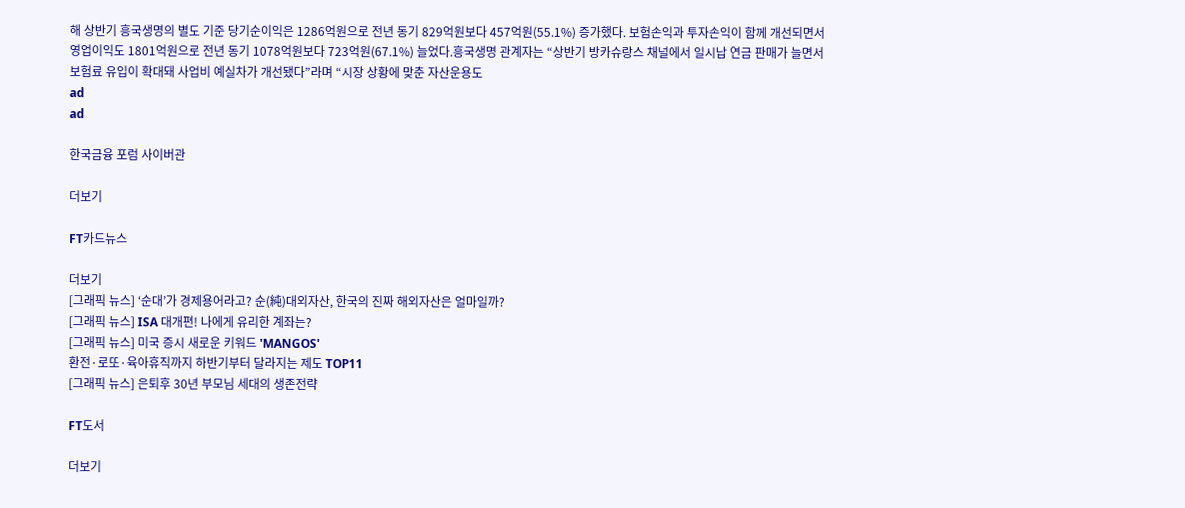해 상반기 흥국생명의 별도 기준 당기순이익은 1286억원으로 전년 동기 829억원보다 457억원(55.1%) 증가했다. 보험손익과 투자손익이 함께 개선되면서 영업이익도 1801억원으로 전년 동기 1078억원보다 723억원(67.1%) 늘었다.흥국생명 관계자는 “상반기 방카슈랑스 채널에서 일시납 연금 판매가 늘면서 보험료 유입이 확대돼 사업비 예실차가 개선됐다”라며 “시장 상황에 맞춘 자산운용도
ad
ad

한국금융 포럼 사이버관

더보기

FT카드뉴스

더보기
[그래픽 뉴스] ‘순대’가 경제용어라고? 순(純)대외자산, 한국의 진짜 해외자산은 얼마일까?
[그래픽 뉴스] ISA 대개편! 나에게 유리한 계좌는?
[그래픽 뉴스] 미국 증시 새로운 키워드 'MANGOS'
환전·로또·육아휴직까지 하반기부터 달라지는 제도 TOP11
[그래픽 뉴스] 은퇴후 30년 부모님 세대의 생존전략

FT도서

더보기